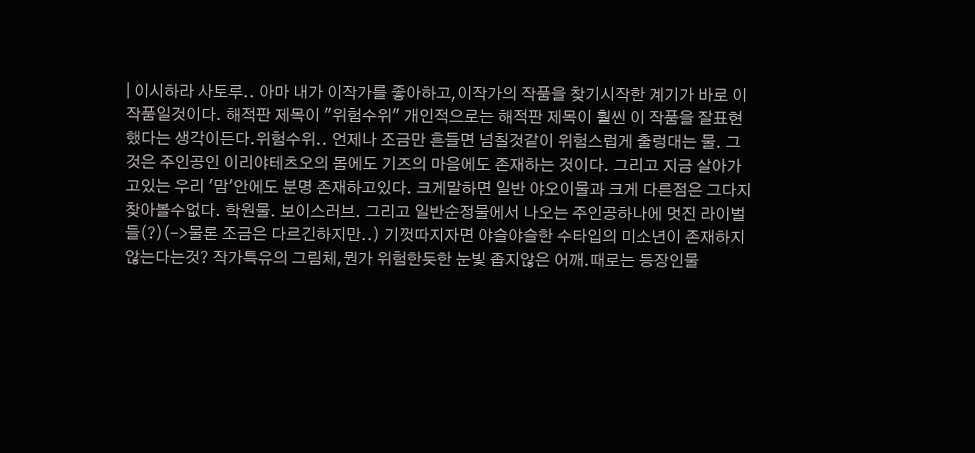| 이시하라 사토루.. 아마 내가 이작가를 좋아하고,이작가의 작품을 찾기시작한 계기가 바로 이 작품일것이다. 해적판 제목이 "위험수위" 개인적으로는 해적판 제목이 훨씬 이 작품을 잘표현했다는 생각이든다.위험수위.. 언제나 조금만 흔들면 넘칠것같이 위험스럽게 출렁대는 물. 그것은 주인공인 이리야테츠오의 몸에도 기즈의 마음에도 존재하는 것이다. 그리고 지금 살아가고있는 우리 '맘'안에도 분명 존재하고있다. 크게말하면 일반 야오이물과 크게 다른점은 그다지 찾아볼수없다. 학원물. 보이스러브. 그리고 일반순정물에서 나오는 주인공하나에 멋진 라이벌들(?)(->물론 조금은 다르긴하지만..) 기껏따지자면 야슬야슬한 수타입의 미소년이 존재하지 않는다는것? 작가특유의 그림체,뭔가 위험한듯한 눈빛 좁지않은 어깨.때로는 등장인물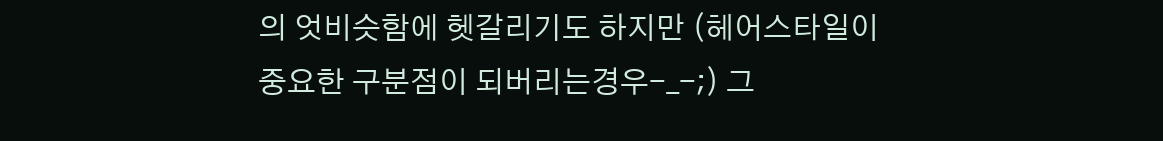의 엇비슷함에 헷갈리기도 하지만 (헤어스타일이 중요한 구분점이 되버리는경우-_-;) 그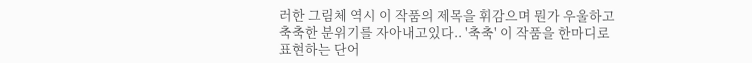러한 그림체 역시 이 작품의 제목을 휘감으며 뭔가 우울하고 축축한 분위기를 자아내고있다.. '축축' 이 작품을 한마디로 표현하는 단어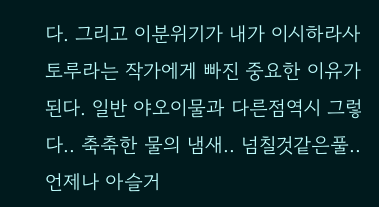다. 그리고 이분위기가 내가 이시하라사토루라는 작가에게 빠진 중요한 이유가된다. 일반 야오이물과 다른점역시 그렇다.. 축축한 물의 냄새.. 넘칠것같은풀..언제나 아슬거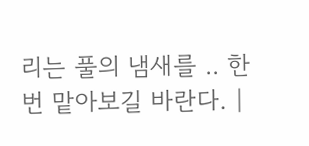리는 풀의 냄새를 .. 한번 맡아보길 바란다. |